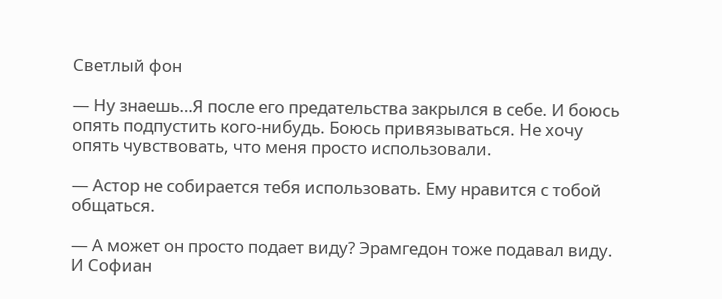Светлый фон

— Ну знаешь…Я после его предательства закрылся в себе. И боюсь опять подпустить кого-нибудь. Боюсь привязываться. Не хочу опять чувствовать, что меня просто использовали.

— Астор не собирается тебя использовать. Ему нравится с тобой общаться.

— А может он просто подает виду? Эрамгедон тоже подавал виду. И Софиан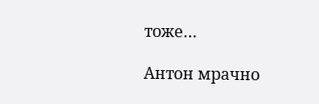тоже…

Антон мрачно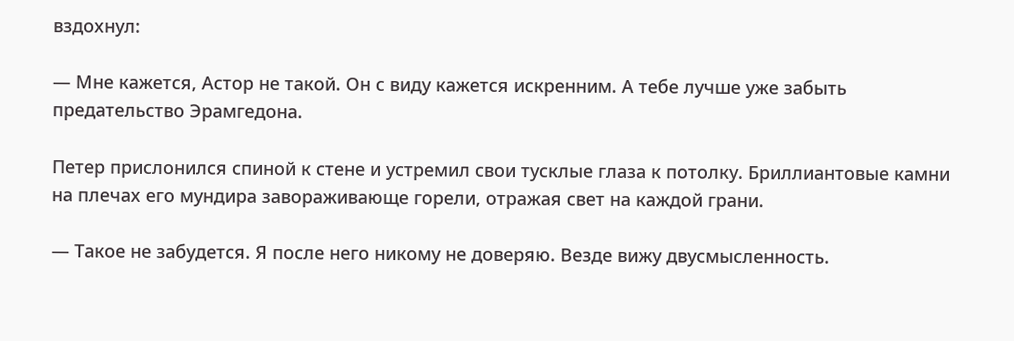вздохнул:

— Мне кажется, Астор не такой. Он с виду кажется искренним. А тебе лучше уже забыть предательство Эрамгедона.

Петер прислонился спиной к стене и устремил свои тусклые глаза к потолку. Бриллиантовые камни на плечах его мундира завораживающе горели, отражая свет на каждой грани.

— Такое не забудется. Я после него никому не доверяю. Везде вижу двусмысленность.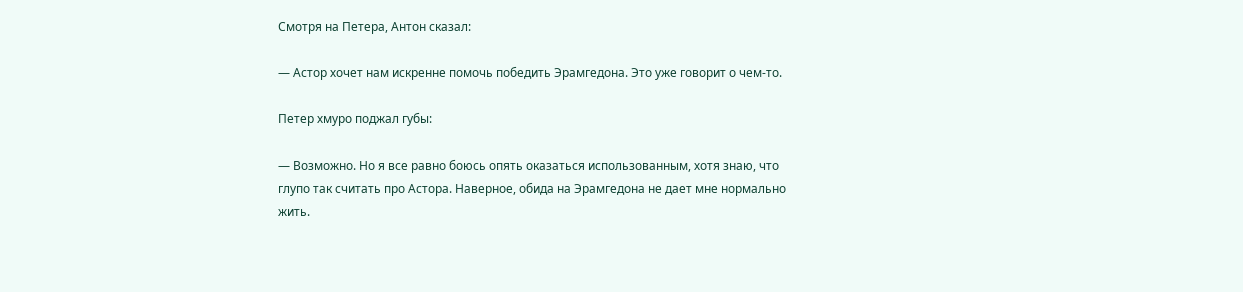Смотря на Петера, Антон сказал:

— Астор хочет нам искренне помочь победить Эрамгедона. Это уже говорит о чем-то.

Петер хмуро поджал губы:

— Возможно. Но я все равно боюсь опять оказаться использованным, хотя знаю, что глупо так считать про Астора. Наверное, обида на Эрамгедона не дает мне нормально жить.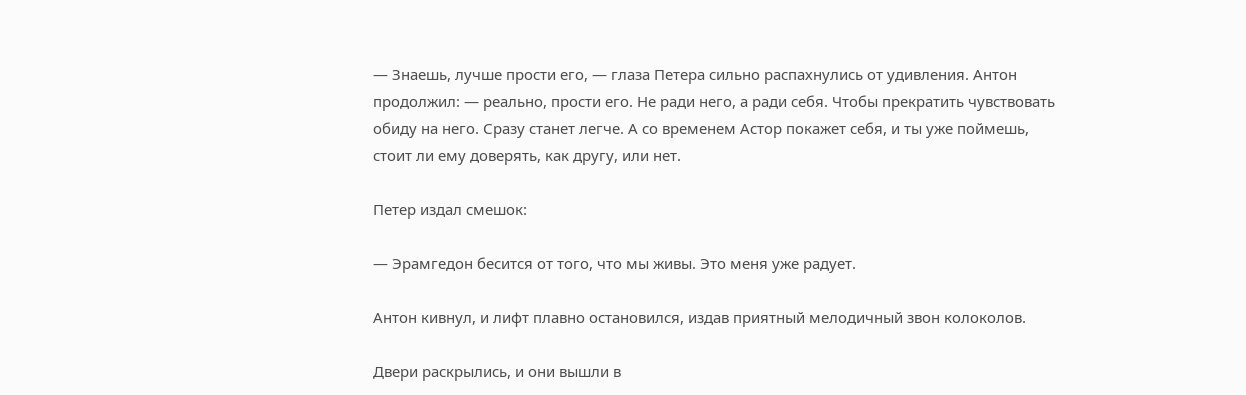— Знаешь, лучше прости его, — глаза Петера сильно распахнулись от удивления. Антон продолжил: — реально, прости его. Не ради него, а ради себя. Чтобы прекратить чувствовать обиду на него. Сразу станет легче. А со временем Астор покажет себя, и ты уже поймешь, стоит ли ему доверять, как другу, или нет.

Петер издал смешок:

— Эрамгедон бесится от того, что мы живы. Это меня уже радует.

Антон кивнул, и лифт плавно остановился, издав приятный мелодичный звон колоколов.

Двери раскрылись, и они вышли в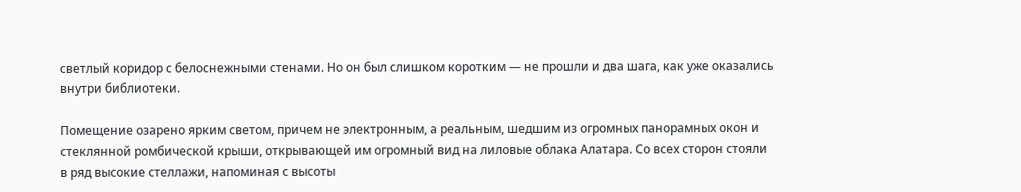светлый коридор с белоснежными стенами. Но он был слишком коротким — не прошли и два шага, как уже оказались внутри библиотеки.

Помещение озарено ярким светом, причем не электронным, а реальным, шедшим из огромных панорамных окон и стеклянной ромбической крыши, открывающей им огромный вид на лиловые облака Алатара. Со всех сторон стояли в ряд высокие стеллажи, напоминая с высоты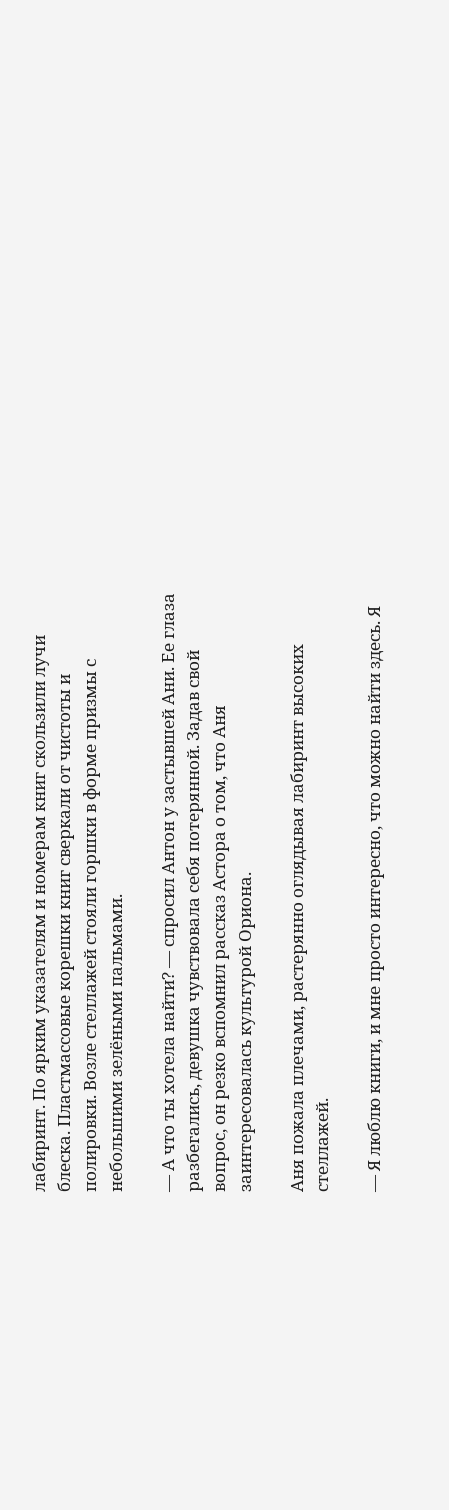лабиринт. По ярким указателям и номерам книг скользили лучи блеска. Пластмассовые корешки книг сверкали от чистоты и полировки. Возле стеллажей стояли горшки в форме призмы с небольшими зелёными пальмами.

— А что ты хотела найти? — спросил Антон у застывшей Ани. Ее глаза разбегались, девушка чувствовала себя потерянной. Задав свой вопрос, он резко вспомнил рассказ Астора о том, что Аня заинтересовалась культурой Ориона.

Аня пожала плечами, растерянно оглядывая лабиринт высоких стеллажей.

— Я люблю книги, и мне просто интересно, что можно найти здесь. Я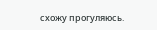схожу прогуляюсь.